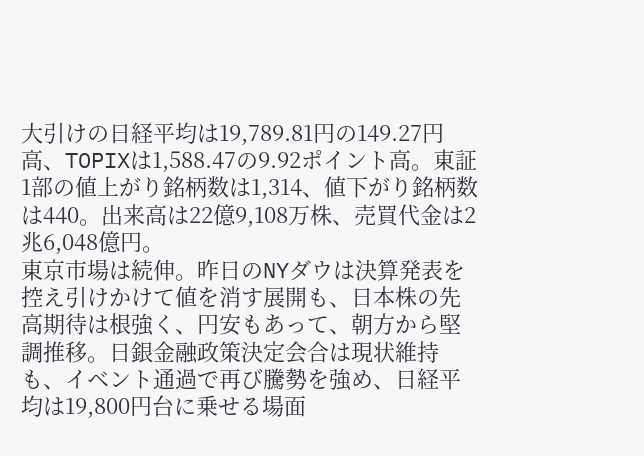大引けの日経平均は19,789.81円の149.27円高、TOPIXは1,588.47の9.92ポイント高。東証1部の値上がり銘柄数は1,314、値下がり銘柄数は440。出来高は22億9,108万株、売買代金は2兆6,048億円。
東京市場は続伸。昨日のNYダウは決算発表を控え引けかけて値を消す展開も、日本株の先高期待は根強く、円安もあって、朝方から堅調推移。日銀金融政策決定会合は現状維持も、イベント通過で再び騰勢を強め、日経平均は19,800円台に乗せる場面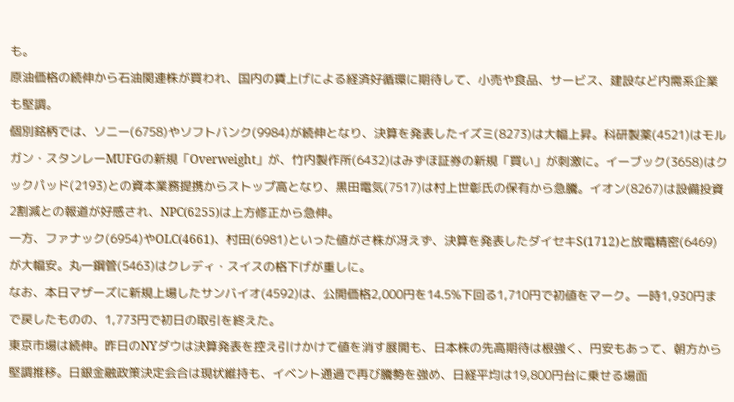も。
原油価格の続伸から石油関連株が買われ、国内の賃上げによる経済好循環に期待して、小売や食品、サービス、建設など内需系企業も堅調。
個別銘柄では、ソニー(6758)やソフトバンク(9984)が続伸となり、決算を発表したイズミ(8273)は大幅上昇。科研製薬(4521)はモルガン・スタンレーMUFGの新規「Overweight」が、竹内製作所(6432)はみずほ証券の新規「買い」が刺激に。イーブック(3658)はクックパッド(2193)との資本業務提携からストップ高となり、黒田電気(7517)は村上世彰氏の保有から急騰。イオン(8267)は設備投資2割減との報道が好感され、NPC(6255)は上方修正から急伸。
一方、ファナック(6954)やOLC(4661)、村田(6981)といった値がさ株が冴えず、決算を発表したダイセキS(1712)と放電精密(6469)が大幅安。丸一鋼管(5463)はクレディ・スイスの格下げが重しに。
なお、本日マザーズに新規上場したサンバイオ(4592)は、公開価格2,000円を14.5%下回る1,710円で初値をマーク。一時1,930円まで戻したものの、1,773円で初日の取引を終えた。
東京市場は続伸。昨日のNYダウは決算発表を控え引けかけて値を消す展開も、日本株の先高期待は根強く、円安もあって、朝方から堅調推移。日銀金融政策決定会合は現状維持も、イベント通過で再び騰勢を強め、日経平均は19,800円台に乗せる場面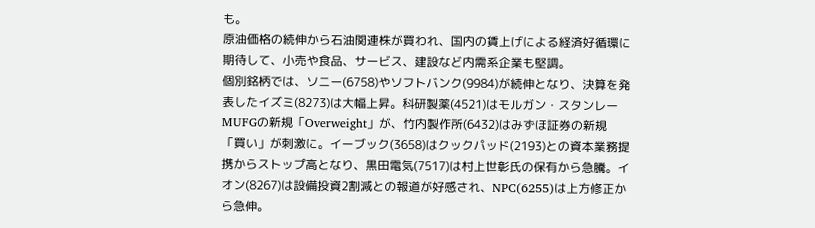も。
原油価格の続伸から石油関連株が買われ、国内の賃上げによる経済好循環に期待して、小売や食品、サービス、建設など内需系企業も堅調。
個別銘柄では、ソニー(6758)やソフトバンク(9984)が続伸となり、決算を発表したイズミ(8273)は大幅上昇。科研製薬(4521)はモルガン・スタンレーMUFGの新規「Overweight」が、竹内製作所(6432)はみずほ証券の新規「買い」が刺激に。イーブック(3658)はクックパッド(2193)との資本業務提携からストップ高となり、黒田電気(7517)は村上世彰氏の保有から急騰。イオン(8267)は設備投資2割減との報道が好感され、NPC(6255)は上方修正から急伸。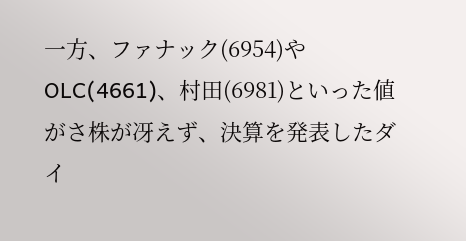一方、ファナック(6954)やOLC(4661)、村田(6981)といった値がさ株が冴えず、決算を発表したダイ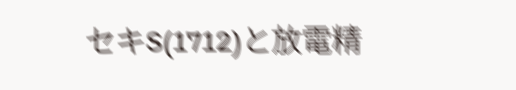セキS(1712)と放電精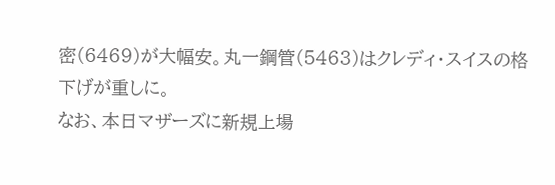密(6469)が大幅安。丸一鋼管(5463)はクレディ・スイスの格下げが重しに。
なお、本日マザーズに新規上場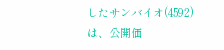したサンバイオ(4592)は、公開価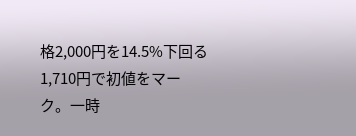格2,000円を14.5%下回る1,710円で初値をマーク。一時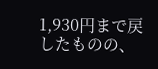1,930円まで戻したものの、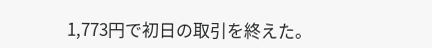1,773円で初日の取引を終えた。